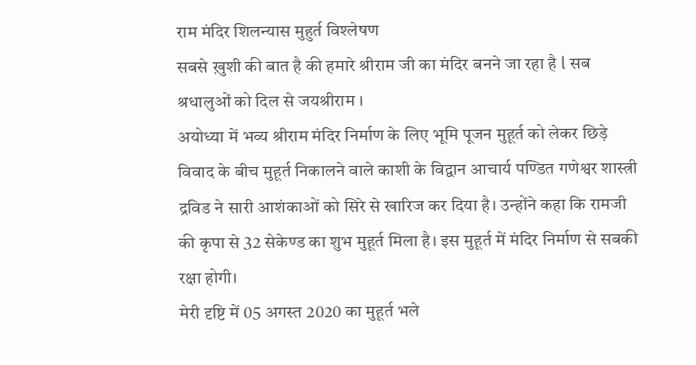राम मंदिर शिलन्यास मुहुर्त विश्लेषण
सबसे ख़ुशी की बात है की हमारे श्रीराम जी का मंदिर बनने जा रहा है l सब श्रधालुओं को दिल से जयश्रीराम ।
अयोध्या में भव्य श्रीराम मंदिर निर्माण के लिए भूमि पूजन मुहूर्त को लेकर छिड़े विवाद के बीच मुहूर्त निकालने वाले काशी के विद्वान आचार्य पण्डित गणेश्वर शास्त्री द्रविड ने सारी आशंकाओं को सिरे से खारिज कर दिया है। उन्होंने कहा कि रामजी की कृपा से 32 सेकेण्ड का शुभ मुहूर्त मिला है। इस मुहूर्त में मंदिर निर्माण से सबकी रक्षा होगी।
मेरी दृष्टि में 05 अगस्त 2020 का मुहूर्त भले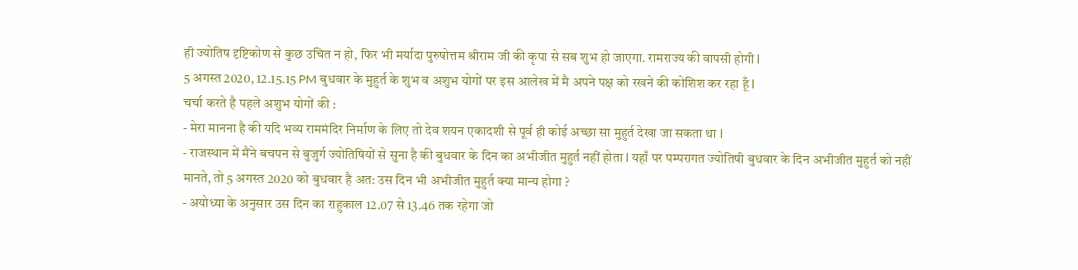ही ज्योतिष दृष्टिकोण से कुछ उचित न हो, फिर भी मर्यादा पुरुषोत्तम श्रीराम जी की कृपा से सब शुभ हो जाएगा. रामराज्य की वापसी होगी l
5 अगस्त 2020, 12.15.15 PM बुधवार के मुहुर्त के शुभ व अशुभ योगों पर इस आलेख में मै अपने पक्ष को रखने की कोशिश कर रहा हूँ l
चर्चा करते है पहले अशुभ योगों की :
- मेरा मानना है की यदि भव्य राममंदिर निर्माण के लिए तो देव शयन एकादशी से पूर्व ही कोई अच्छा सा मुहुर्त देखा जा सकता था l
- राजस्थान में मैंने बचपन से बुजुर्ग ज्योतिषियों से सुना है की बुधवार के दिन का अभीजीत मुहुर्त नहीं होता l यहाँ पर पम्परागत ज्योतिषी बुधवार के दिन अभीजीत मुहुर्त को नहीं मानते, तो 5 अगस्त 2020 को बुधवार है अत: उस दिन भी अभीजीत मुहुर्त क्या मान्य होगा ?
- अयोध्या के अनुसार उस दिन का राहुकाल 12.07 से 13.46 तक रहेगा जो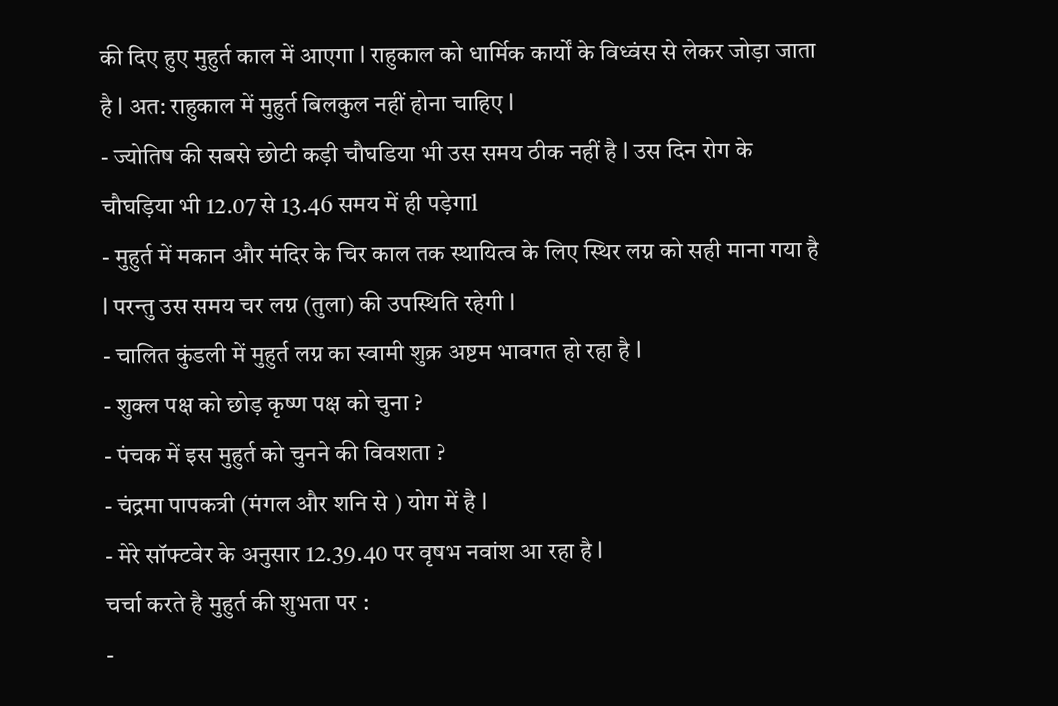की दिए हुए मुहुर्त काल में आएगा l राहुकाल को धार्मिक कार्यों के विध्वंस से लेकर जोड़ा जाता है l अत: राहुकाल में मुहुर्त बिलकुल नहीं होना चाहिए l
- ज्योतिष की सबसे छोटी कड़ी चौघडिया भी उस समय ठीक नहीं है l उस दिन रोग के चौघड़िया भी 12.07 से 13.46 समय में ही पड़ेगाl
- मुहुर्त में मकान और मंदिर के चिर काल तक स्थायित्व के लिए स्थिर लग्न को सही माना गया है l परन्तु उस समय चर लग्न (तुला) की उपस्थिति रहेगी l
- चालित कुंडली में मुहुर्त लग्न का स्वामी शुक्र अष्टम भावगत हो रहा है l
- शुक्ल पक्ष को छोड़ कृष्ण पक्ष को चुना ?
- पंचक में इस मुहुर्त को चुनने की विवशता ?
- चंद्रमा पापकत्री (मंगल और शनि से ) योग में है l
- मेरे सॉफ्टवेर के अनुसार 12.39.40 पर वृषभ नवांश आ रहा है l
चर्चा करते है मुहुर्त की शुभता पर :
-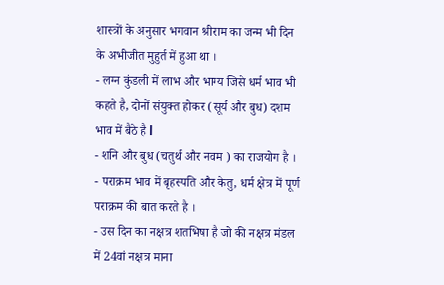शास्त्रों के अनुसार भगवान श्रीराम का जन्म भी दिन के अभीजीत मुहुर्त में हुआ था ।
- लग्न कुंडली में लाभ और भाग्य जिसे धर्म भाव भी कहते है, दोनों संयुक्त होकर (सूर्य और बुध) दशम भाव में बैठे है l
- शनि और बुध (चतुर्थ और नवम ) का राजयोग है ।
- पराक्रम भाव में बृहस्पति और केतु, धर्म क्षेत्र में पूर्ण पराक्रम की बात करते है ।
- उस दिन का नक्षत्र शतभिषा है जो की नक्षत्र मंडल में 24वां नक्षत्र माना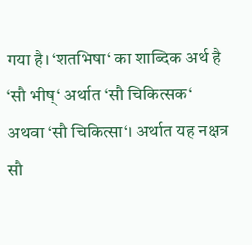गया है। ‘शतभिषा‘ का शाब्दिक अर्थ है ‘सौ भीष्‘ अर्थात ‘सौ चिकित्सक‘ अथवा ‘सौ चिकित्सा‘। अर्थात यह नक्षत्र सौ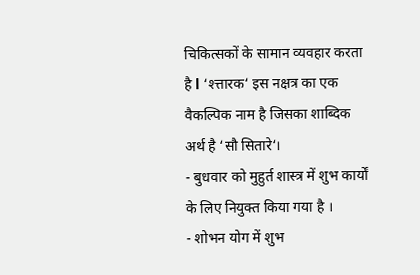चिकित्सकों के सामान व्यवहार करता है l ‘श्त्तारक‘ इस नक्षत्र का एक वैकल्पिक नाम है जिसका शाब्दिक अर्थ है ‘सौ सितारे‘।
- बुधवार को मुहुर्त शास्त्र में शुभ कार्यों के लिए नियुक्त किया गया है ।
- शोभन योग में शुभ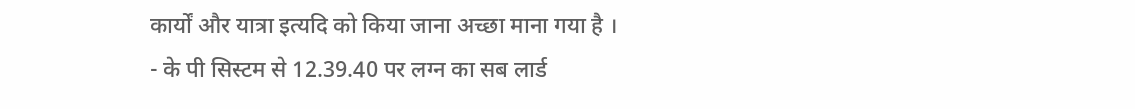कार्यों और यात्रा इत्यदि को किया जाना अच्छा माना गया है ।
- के पी सिस्टम से 12.39.40 पर लग्न का सब लार्ड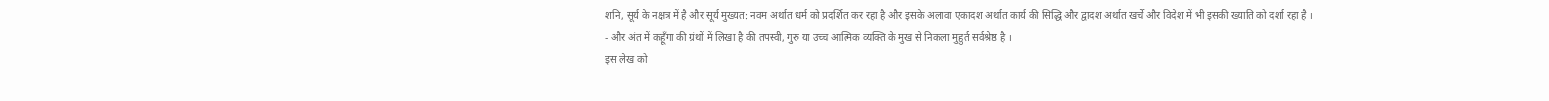शनि, सूर्य के नक्षत्र में है और सूर्य मुख्यत: नवम अर्थात धर्म को प्रदर्शित कर रहा है और इसके अलावा एकादश अर्थात कार्य की सिद्धि और द्वादश अर्थात खर्चे और विदेश में भी इसकी ख्याति को दर्शा रहा है ।
- और अंत में कहूँगा की ग्रंथों में लिखा है की तपस्वी, गुरु या उच्च आत्मिक व्यक्ति के मुख से निकला मुहुर्त सर्वश्रेष्ठ है ।
इस लेख को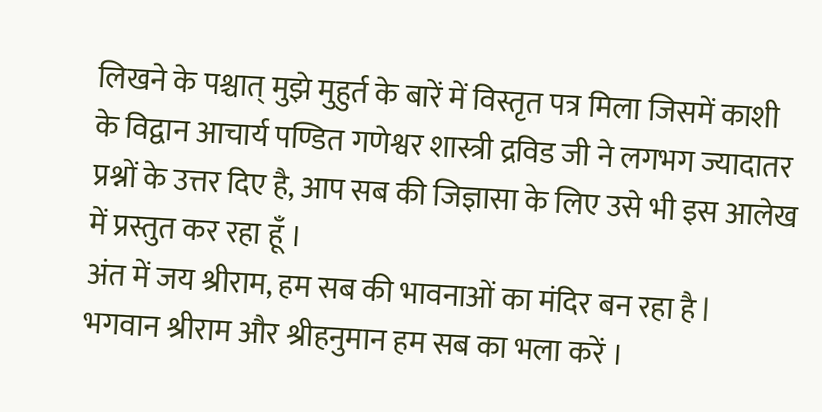लिखने के पश्चात् मुझे मुहुर्त के बारें में विस्तृत पत्र मिला जिसमें काशी के विद्वान आचार्य पण्डित गणेश्वर शास्त्री द्रविड जी ने लगभग ज्यादातर प्रश्नों के उत्तर दिए है, आप सब की जिज्ञासा के लिए उसे भी इस आलेख में प्रस्तुत कर रहा हूँ ।
अंत में जय श्रीराम, हम सब की भावनाओं का मंदिर बन रहा है l भगवान श्रीराम और श्रीहनुमान हम सब का भला करें ।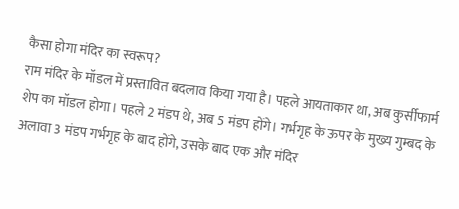कैसा होगा मंदिर का स्वरूप?
राम मंदिर के मॉडल में प्रस्तावित बदलाव किया गया है। पहले आयताकार था, अब कुर्सीफार्म शेप का मॉडल होगा। पहले 2 मंडप थे, अब 5 मंडप होंगे। गर्भगृह के ऊपर के मुख्य गुम्बद के अलावा 3 मंडप गर्भगृह के बाद होंगे, उसके बाद एक और मंदिर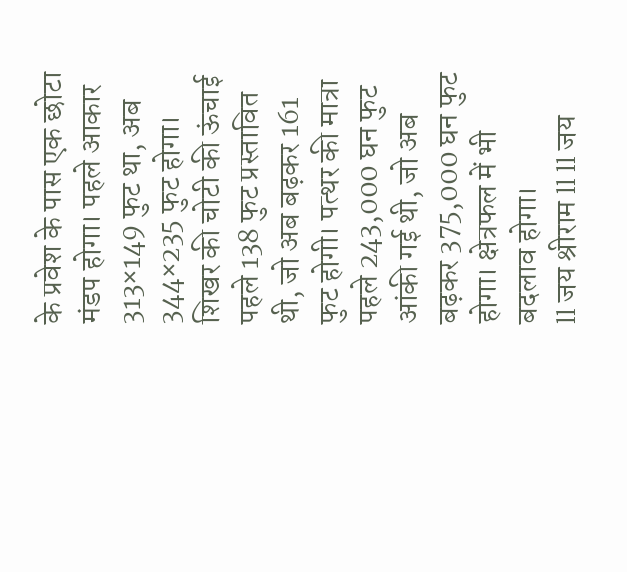के प्रवेश के पास एक छोटा मंडप होगा। पहले आकार 313×149 फुट था, अब 344×235 फुट होगा। शिखर की चोटी की ऊंचाई पहले 138 फुट प्रस्तावित थी, जो अब बढ़कर 161 फुट होगी। पत्थर की मात्रा पहले 243,000 घन फुट आंकी गई थी, जो अब बढ़कर 375,000 घन फुट होगा। क्षेत्रफल में भी बदलाव होगा।
ll जय श्रीराम ll ll जय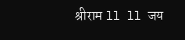श्रीराम ll ll जय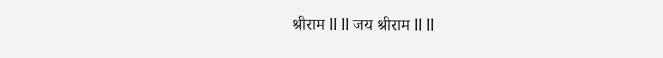श्रीराम ll ll जय श्रीराम ll ll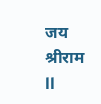जय श्रीराम ll